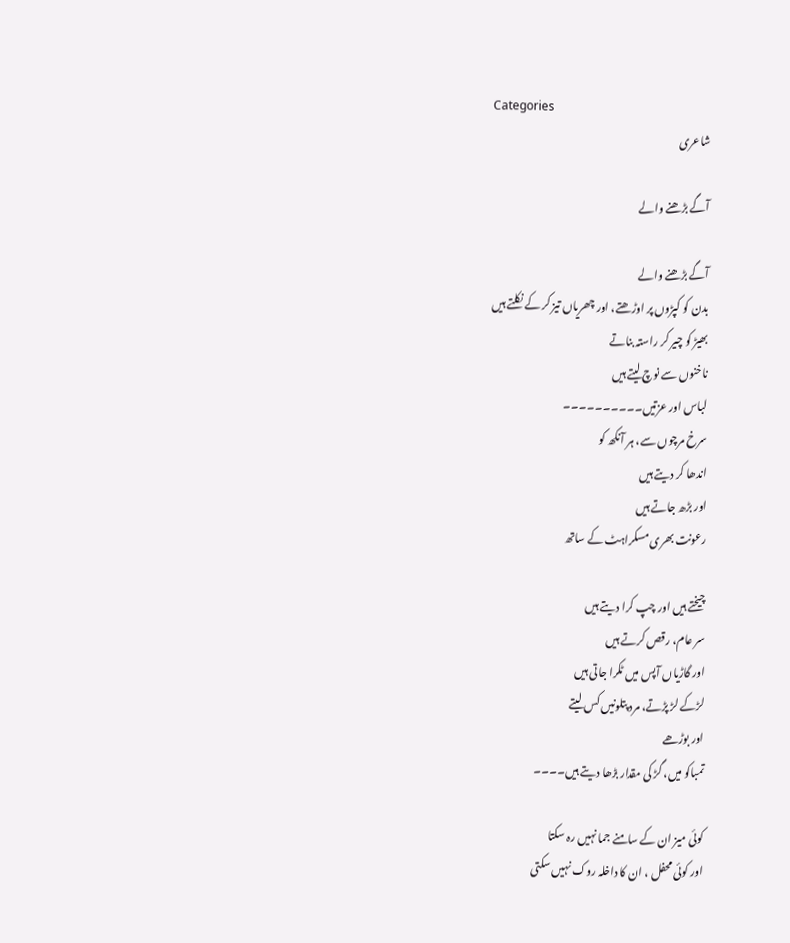Categories
شاعری

آگے بڑھنے والے

آگے بڑھنے والے
بدن کو کپڑوں پر اوڑھتے، اور چھریاں تیز کر کے نکلتے ہیں
بھیڑ کو چیر کر راستہ بناتے
ناخنوں سے نوچ لیتے ہیں
لباس اور عزتیں۔۔۔۔۔۔۔۔۔۔
سرخ مرچوں سے، ہر آنکھ کو
اندھا کر دیتے ہیں
اور بڑھ جاتے ہیں
رعونت بھری مسکراہٹ کے ساتھ

چیختے ہیں اور چپ کرا دیتے ہیں
سر عام، رقص کرتے ہیں
اور گاڑیاں آپس میں ٹکرا جاتی ہیں
لڑکے لڑ پڑتے، مرد پتلونیں کس لیتے
اور بوڑھے
تمباکو میں، گڑ کی مقدار بڑھا دیتے ہیں۔۔۔۔

کوئی میز ان کے سامنے جما نہیں رہ سکتا
اور کوئی محفل ، ان کا داخلہ روک نہیں سکتی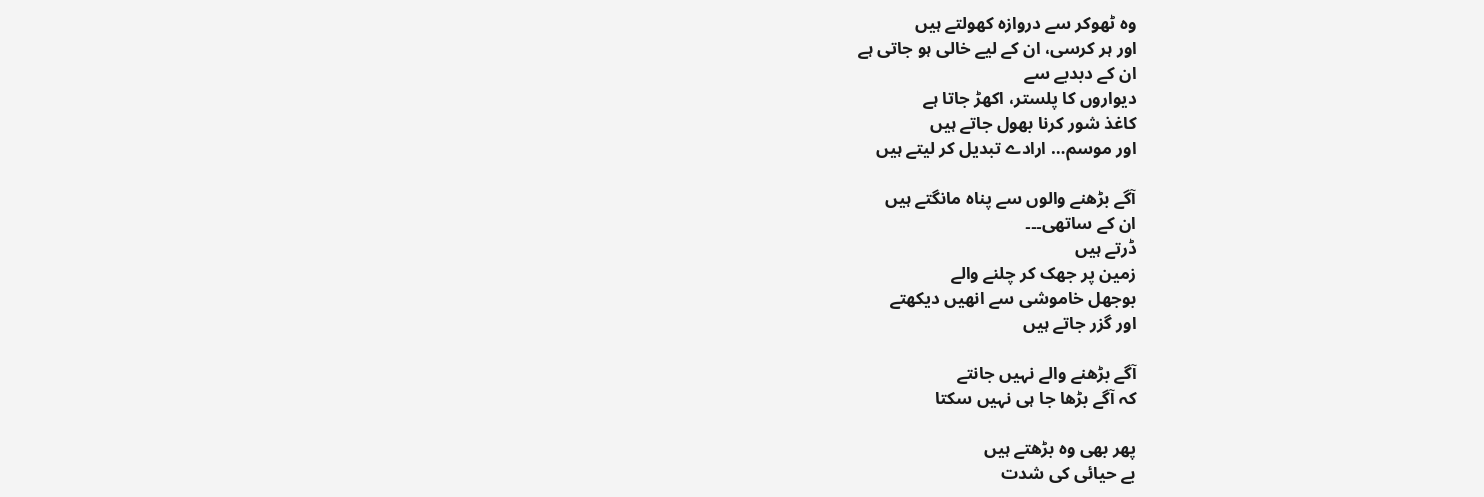وہ ٹھوکر سے دروازہ کھولتے ہیں
اور ہر کرسی، ان کے لیے خالی ہو جاتی ہے
ان کے دبدبے سے
دیواروں کا پلستر، اکھڑ جاتا ہے
کاغذ شور کرنا بھول جاتے ہیں
اور موسم… ارادے تبدیل کر لیتے ہیں

آگے بڑھنے والوں سے پناہ مانگتے ہیں
ان کے ساتھی۔۔۔
ڈرتے ہیں
زمین پر جھک کر چلنے والے
بوجھل خاموشی سے انھیں دیکھتے
اور گزر جاتے ہیں

آگے بڑھنے والے نہیں جانتے
کہ آگے بڑھا جا ہی نہیں سکتا

پھر بھی وہ بڑھتے ہیں
بے حیائی کی شدت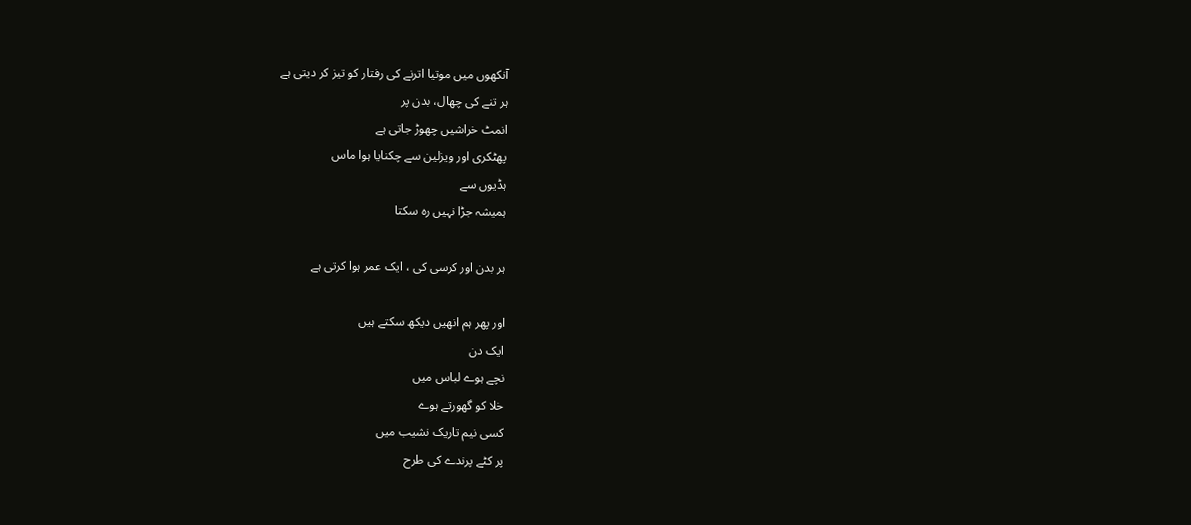آنکھوں میں موتیا اترنے کی رفتار کو تیز کر دیتی ہے
ہر تنے کی چھال، بدن پر
انمٹ خراشیں چھوڑ جاتی ہے
پھٹکری اور ویزلین سے چکنایا ہوا ماس
ہڈیوں سے
ہمیشہ جڑا نہیں رہ سکتا

ہر بدن اور کرسی کی ، ایک عمر ہوا کرتی ہے

اور پھر ہم انھیں دیکھ سکتے ہیں
ایک دن
نچے ہوے لباس میں
خلا کو گھورتے ہوے
کسی نیم تاریک نشیب میں
پر کٹے پرندے کی طرح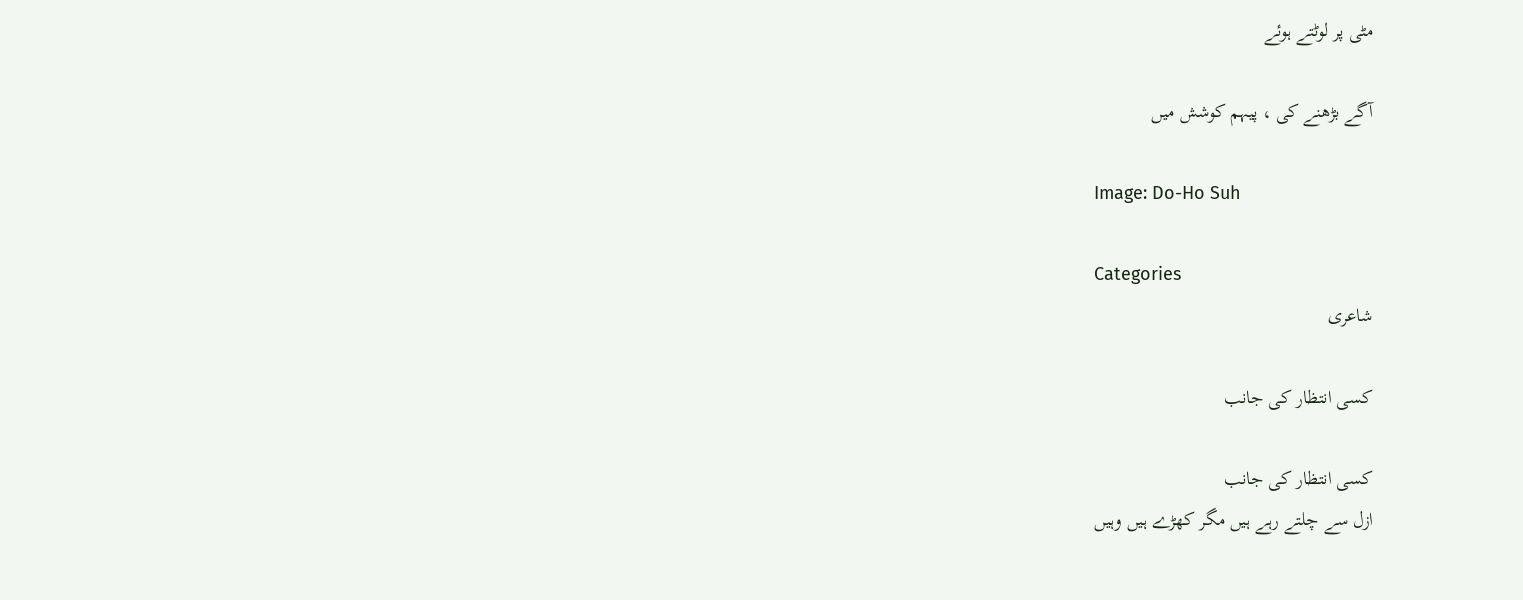مٹی پر لوٹتے ہوئے

آگے بڑھنے کی ، پیہم کوشش میں

Image: Do-Ho Suh

Categories
شاعری

کسی انتظار کی جانب

کسی انتظار کی جانب
ازل سے چلتے رہے ہیں مگر کھڑے ہیں وہیں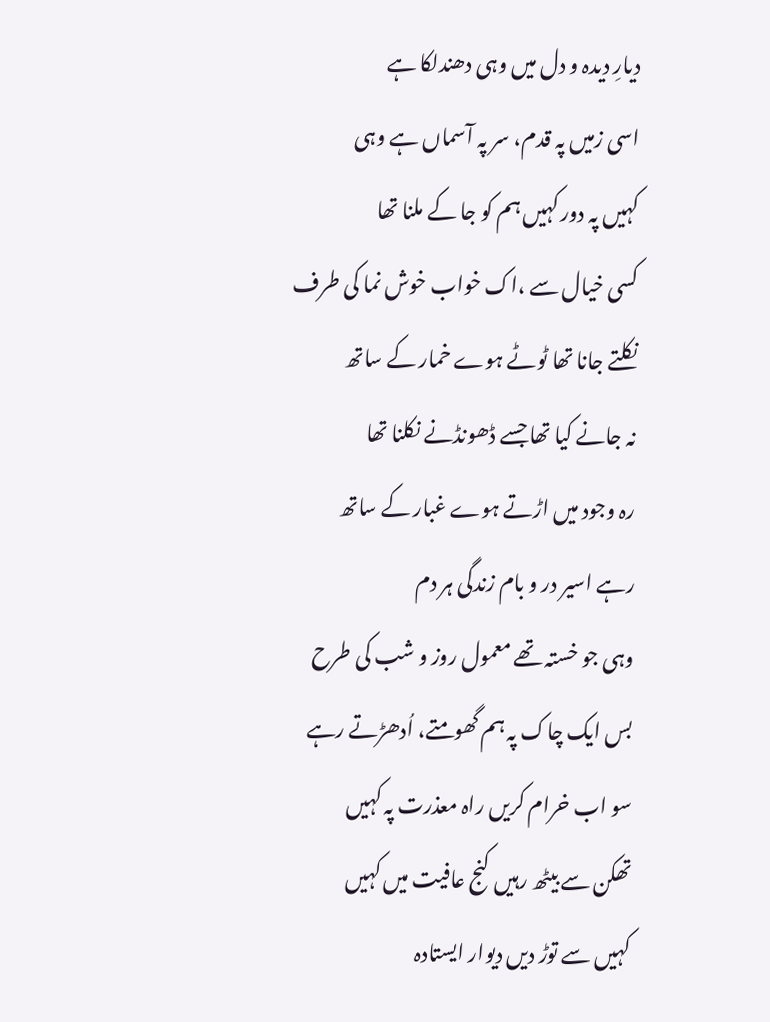دیارِ دیدہ و دل میں وہی دھندلکا ہے
اسی زمیں پہ قدم، سر پہ آسماں ہے وہی
کہیں پہ دور کہیں ہم کو جا کے ملنا تھا
کسی خیال سے ،اک خواب خوش نما کی طرف
نکلتے جانا تھا ٹوٹے ہوے خمار کے ساتھ
نہ جانے کیا تھا جسے ڈھونڈنے نکلنا تھا
رہ وجود میں اڑتے ہوے غبار کے ساتھ
رہے اسیر در و بام زندگی ہر دم
وہی جو خستہ تھے معمول روز و شب کی طرح
بس ایک چاک پہ ہم گھومتے، اُدھڑتے رہے
سو اب خرام کریں راہ معذرت پہ کہیں
تھکن سے بیٹھ رہیں کنج عافیت میں کہیں
کہیں سے توڑ دیں دیوار ایستادہ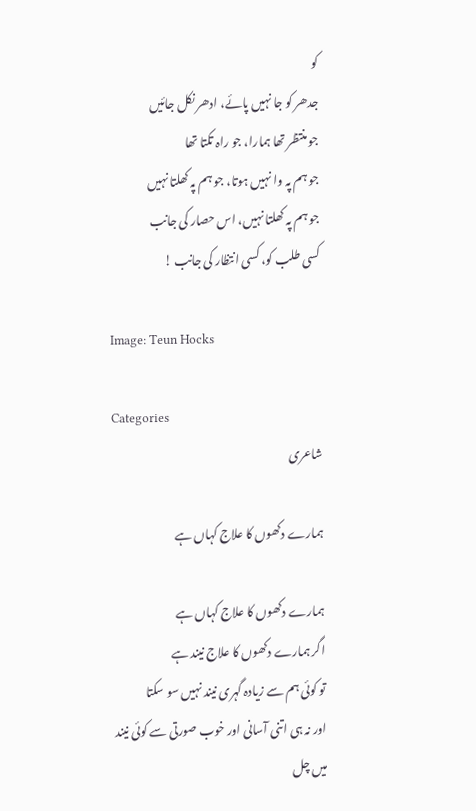کو
جدھر کو جا نہیں پائے، ادھر نکل جائیں
جو منتظر تھا ہمارا، جو راہ تکتا تھا
جو ہم پہ وا نہیں ہوتا، جو ہم پہ کھلتا نہیں
جو ہم پہ کھلتا نہیں، اس حصار کی جانب
کسی طلب کو، کسی انتظار کی جانب !

Image: Teun Hocks

Categories
شاعری

ہمارے دکھوں کا علاج کہاں ہے

ہمارے دکھوں کا علاج کہاں ہے
اگر ہمارے دکھوں کا علاج نیند ہے
تو کوئی ہم سے زیادہ گہری نیند نہیں سو سکتا
اور نہ ہی اتنی آسانی اور خوب صورتی سے کوئی نیند میں چل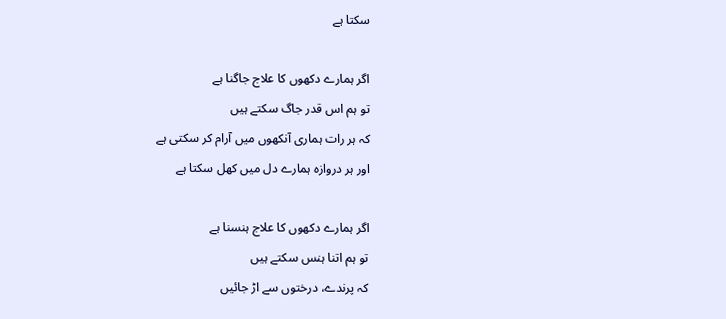سکتا ہے

اگر ہمارے دکھوں کا علاج جاگنا ہے
تو ہم اس قدر جاگ سکتے ہیں
کہ ہر رات ہماری آنکھوں میں آرام کر سکتی ہے
اور ہر دروازہ ہمارے دل میں کھل سکتا ہے

اگر ہمارے دکھوں کا علاج ہنسنا ہے
تو ہم اتنا ہنس سکتے ہیں
کہ پرندے، درختوں سے اڑ جائیں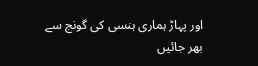اور پہاڑ ہماری ہنسی کی گونج سے بھر جائیں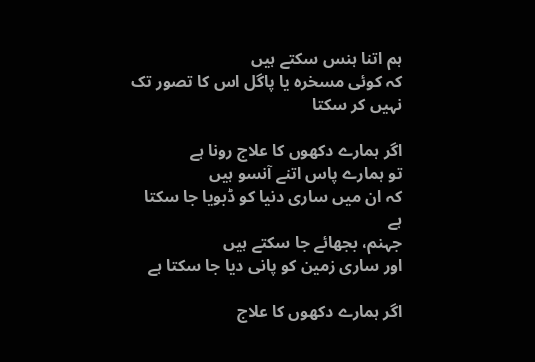ہم اتنا ہنس سکتے ہیں
کہ کوئی مسخرہ یا پاگل اس کا تصور تک نہیں کر سکتا

اگر ہمارے دکھوں کا علاج رونا ہے
تو ہمارے پاس اتنے آنسو ہیں
کہ ان میں ساری دنیا کو ڈبویا جا سکتا ہے
جہنم، بجھائے جا سکتے ہیں
اور ساری زمین کو پانی دیا جا سکتا ہے

اگر ہمارے دکھوں کا علاج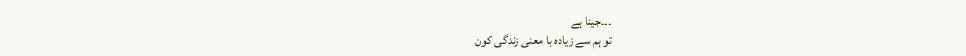۔۔۔جینا ہے
تو ہم سے زیادہ با معنی زندگی کون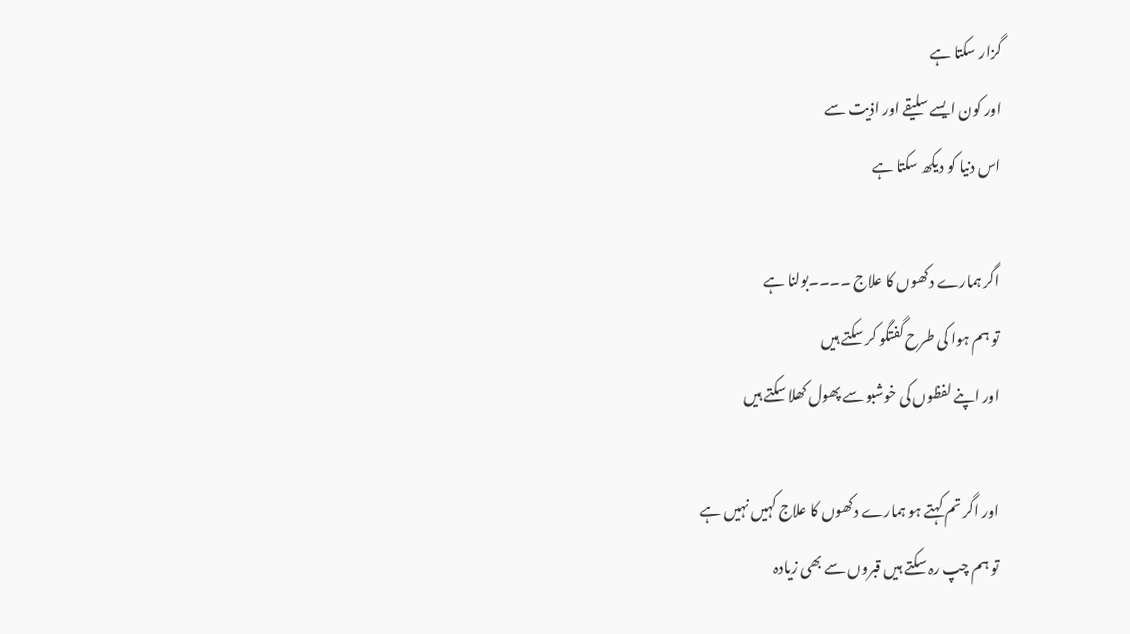گزار سکتا ہے
اور کون ایسے سلیقے اور اذیت سے
اس دنیا کو دیکھ سکتا ہے

اگر ہمارے دکھوں کا علاج ۔۔۔۔بولنا ہے
تو ہم ہوا کی طرح گفتگو کر سکتے ہیں
اور اپنے لفظوں کی خوشبو سے پھول کھلا سکتے ہیں

اور اگر تم کہتے ہو ہمارے دکھوں کا علاج کہیں نہیں ہے
تو ہم چپ رہ سکتے ہیں قبروں سے بھی زیادہ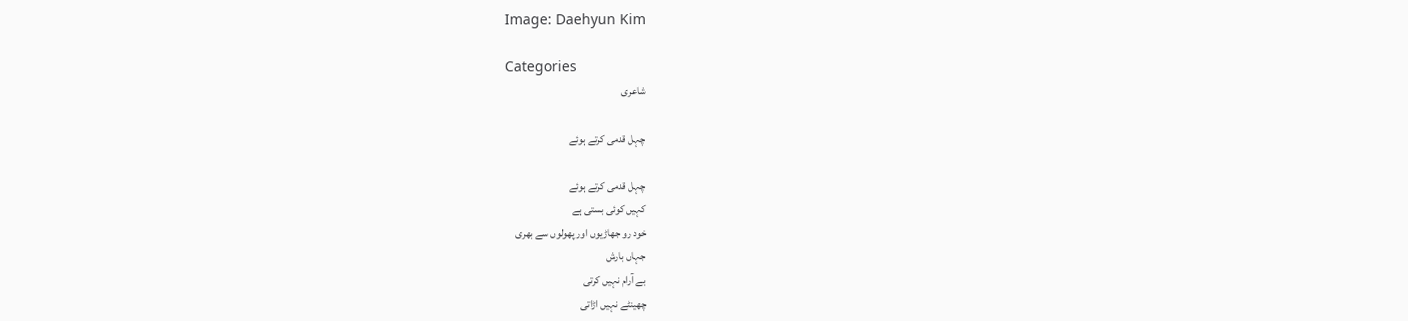Image: Daehyun Kim

Categories
شاعری

چہل قدمی کرتے ہوئے

چہل قدمی کرتے ہوئے
کہیں کوئی بستی ہے
خود رو جھاڑیوں اور پھولوں سے بھری
جہاں بارش
بے آرام نہیں کرتی
چھینٹے نہیں اڑاتی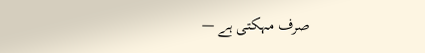صرف مہکتی ہے —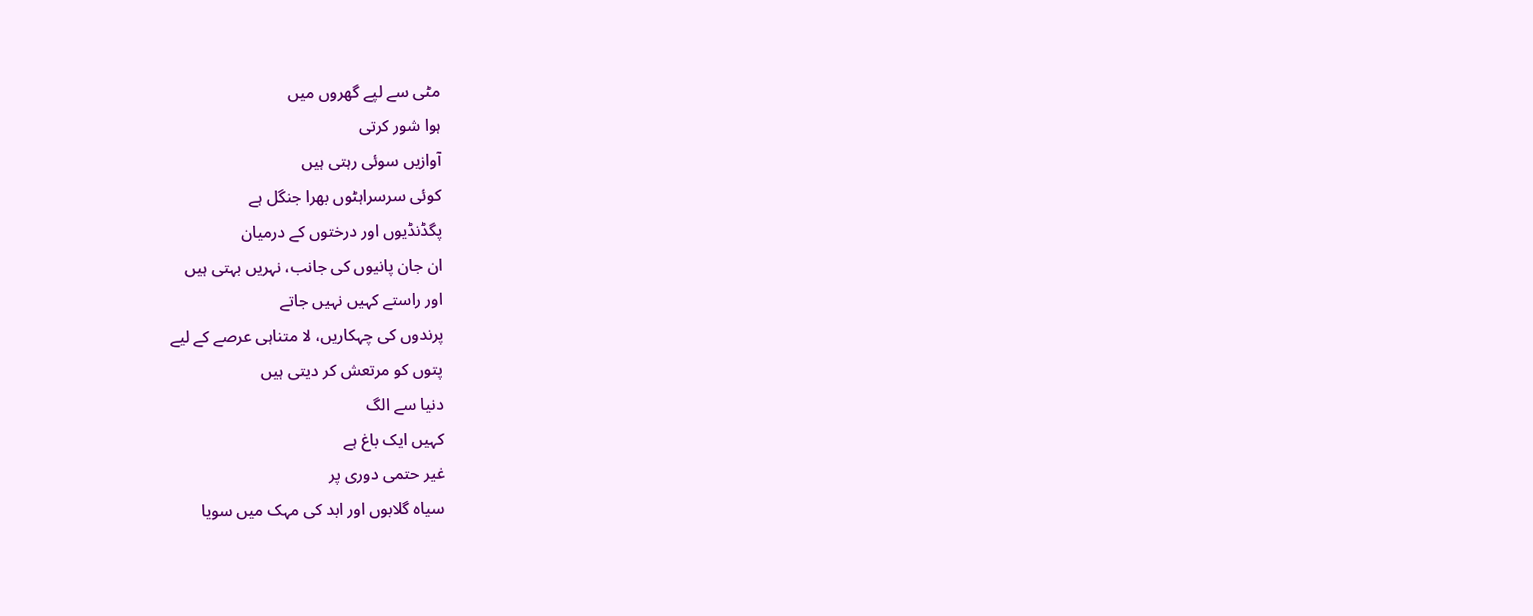مٹی سے لپے گھروں میں
ہوا شور کرتی
آوازیں سوئی رہتی ہیں
کوئی سرسراہٹوں بھرا جنگل ہے
پگڈنڈیوں اور درختوں کے درمیان
ان جان پانیوں کی جانب، نہریں بہتی ہیں
اور راستے کہیں نہیں جاتے
پرندوں کی چہکاریں، لا متناہی عرصے کے لیے
پتوں کو مرتعش کر دیتی ہیں
دنیا سے الگ
کہیں ایک باغ ہے
غیر حتمی دوری پر
سیاہ گلابوں اور ابد کی مہک میں سویا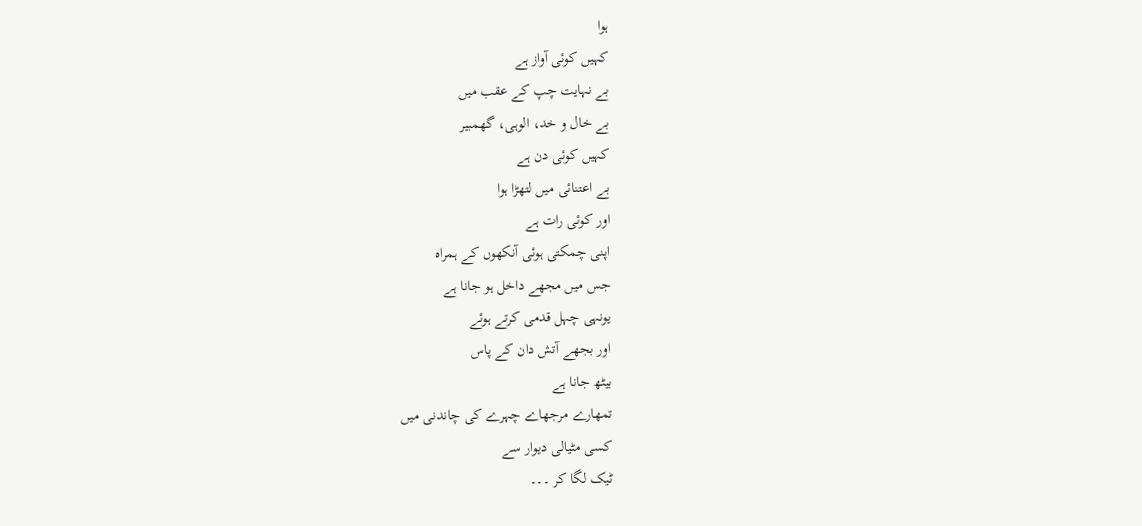ہوا
کہیں کوئی آواز ہے
بے نہایت چپ کے عقب میں
بے خال و خد، الوہی، گھمبیر
کہیں کوئی دن ہے
بے اعتنائی میں لتھڑا ہوا
اور کوئی رات ہے
اپنی چمکتی ہوئی آنکھوں کے ہمراہ
جس میں مجھے داخل ہو جانا ہے
یونہی چہل قدمی کرتے ہوئے
اور بجھے آتش دان کے پاس
بیٹھ جانا ہے
تمھارے مرجھاے چہرے کی چاندنی میں
کسی مٹیالی دیوار سے
ٹیک لگا کر ۔۔۔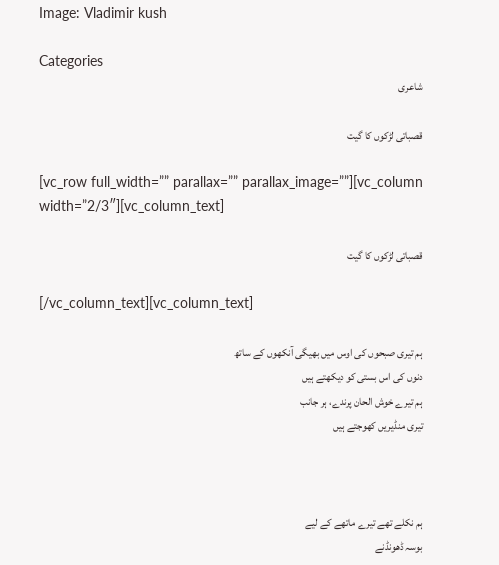Image: Vladimir kush

Categories
شاعری

قصباتی لڑکوں کا گیت

[vc_row full_width=”” parallax=”” parallax_image=””][vc_column width=”2/3″][vc_column_text]

قصباتی لڑکوں کا گیت

[/vc_column_text][vc_column_text]

ہم تیری صبحوں کی اوس میں بھیگی آنکھوں کے ساتھ
دنوں کی اس بستی کو دیکھتے ہیں
ہم تیرے خوش الحان پرندے، ہر جانب
تیری منڈیریں کھوجتے ہیں



ہم نکلے تھے تیرے ماتھے کے لیے
بوسہ ڈھونڈنے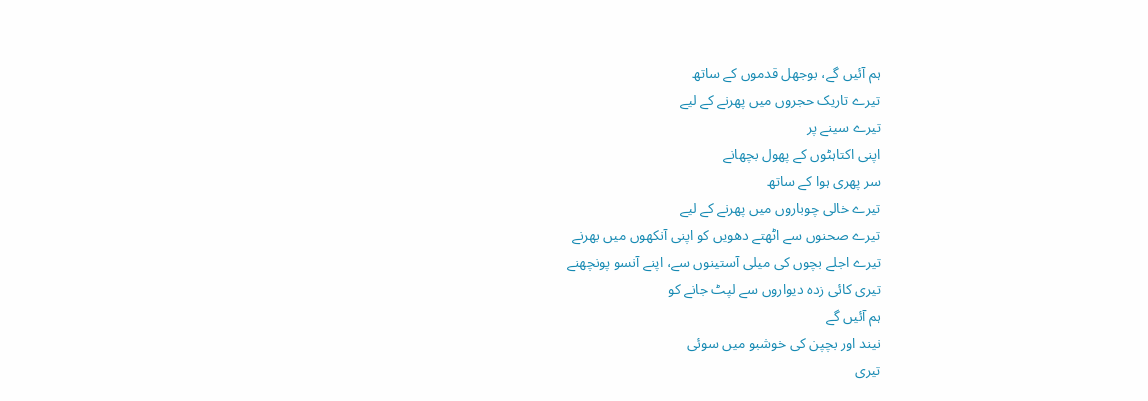ہم آئیں گے، بوجھل قدموں کے ساتھ
تیرے تاریک حجروں میں پھرنے کے لیے
تیرے سینے پر
اپنی اکتاہٹوں کے پھول بچھانے
سر پھری ہوا کے ساتھ
تیرے خالی چوباروں میں پھرنے کے لیے
تیرے صحنوں سے اٹھتے دھویں کو اپنی آنکھوں میں بھرنے
تیرے اجلے بچوں کی میلی آستینوں سے، اپنے آنسو پونچھنے
تیری کائی زدہ دیواروں سے لپٹ جانے کو
ہم آئیں گے
نیند اور بچپن کی خوشبو میں سوئی
تیری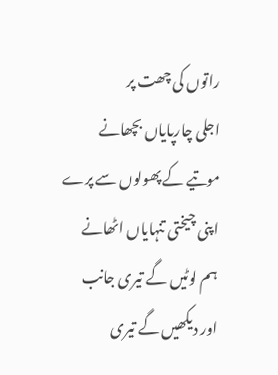راتوں کی چھت پر
اجلی چارپایاں بچھانے
موتیے کے پھولوں سے پرے
اپنی چیختی تنہایاں اٹھانے
ہم لوٹیں گے تیری جانب
اور دیکھیں گے تیری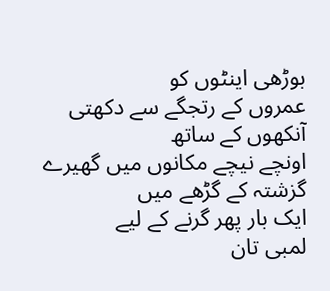بوڑھی اینٹوں کو
عمروں کے رتجگے سے دکھتی آنکھوں کے ساتھ
اونچے نیچے مکانوں میں گھیرے
گزشتہ کے گڑھے میں
ایک بار پھر گرنے کے لیے
لمبی تان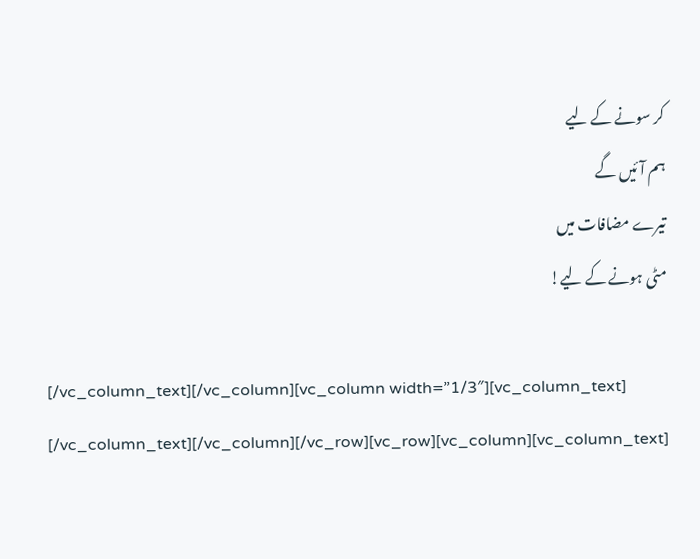کر سونے کے لیے
ہم آئیں گے
تیرے مضافات میں
مٹی ہونے کے لیے!

[/vc_column_text][/vc_column][vc_column width=”1/3″][vc_column_text]
[/vc_column_text][/vc_column][/vc_row][vc_row][vc_column][vc_column_text]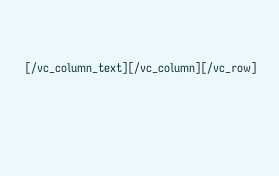[/vc_column_text][/vc_column][/vc_row]